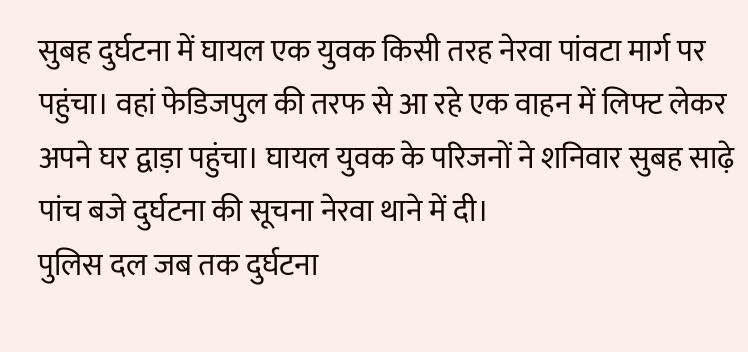सुबह दुर्घटना में घायल एक युवक किसी तरह नेरवा पांवटा मार्ग पर पहुंचा। वहां फेडिजपुल की तरफ से आ रहे एक वाहन में लिफ्ट लेकर अपने घर द्वाड़ा पहुंचा। घायल युवक के परिजनों ने शनिवार सुबह साढ़े पांच बजे दुर्घटना की सूचना नेरवा थाने में दी।
पुलिस दल जब तक दुर्घटना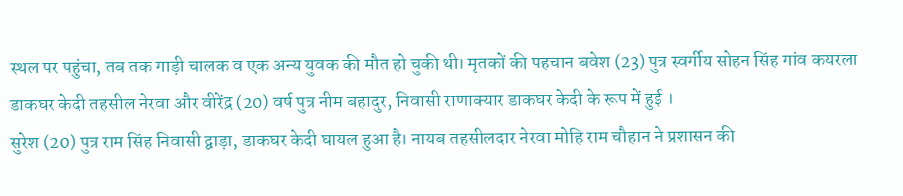स्थल पर पहुंचा, तब तक गाड़ी चालक व एक अन्य युवक की मौत हो चुकी थी। मृतकों की पहचान बवेश (23) पुत्र स्वर्गीय सोहन सिंह गांव कयरला डाकघर केदी तहसील नेरवा और वीरेंद्र (20) वर्ष पुत्र नीम बहादुर, निवासी राणाक्यार डाकघर केदी के रूप में हुई ।
सुरेश (20) पुत्र राम सिंह निवासी द्वाड़ा, डाकघर केदी घायल हुआ है। नायब तहसीलदार नेरवा मोहि राम चौहान ने प्रशासन की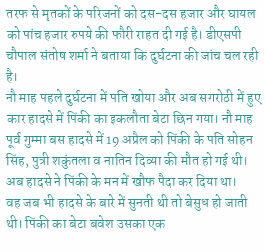तरफ से मृतकों के परिजनों को दस-दस हजार और घायल को पांच हजार रुपये की फौरी राहत दी गई है। डीएसपी चौपाल संतोष शर्मा ने बताया कि दुर्घटना की जांच चल रही है।
नौ माह पहले दुर्घटना में पति खोया और अब सगरोठी में हुए कार हादसे में पिंकी का इकलौता बेटा छिन गया। नौ माह पूर्व गुम्मा बस हादसे में 19 अप्रैल को पिंकी के पति सोहन सिंह, पुत्री शकुंतला व नातिन दिव्या की मौत हो गई थी। अब हादसे ने पिंकी के मन में खौफ पैदा कर दिया था।
वह जब भी हादसे के बारे में सुनती थी तो बेसुध हो जाती थी। पिंकी का बेटा बवेश उसका एक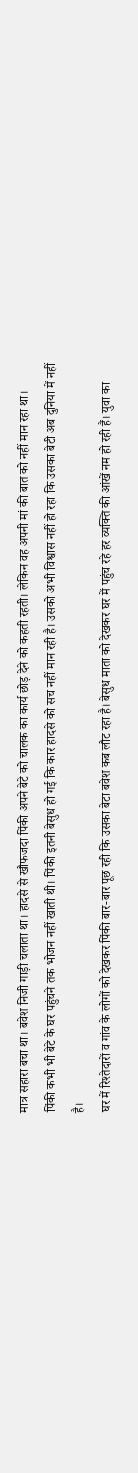मात्र सहारा बचा था। बवेश निजी गाड़ी चलाता था। हादसे से खौफजदा पिंकी अपने बेटे को चालक का कार्य छोड़ देने को कहती रहती। लेकिन वह अपनी मां की बात को नहीं मान रहा था।
पिंकी कभी भी बेटे के घर पहुंचने तक भोजन नहीं खाती थी। पिंकी इतनी बेसुध हो गई कि कार हादसे को सच नहीं मान रही है। उसको अभी विश्वास नहीं हो रहा कि उसका बेटी अब दुनिया में नहीं है।
घर में रिश्तेदारों व गांव के लोगों को देखकर पिंकी बार-बार पूछ रही कि उसका बेटा बवेश कब लौट रहा है। बेसुध माता को देखकर घर में पहुंच रहे हर व्यक्ति की आंखें नम हो रही हैं। युवा का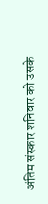अंतिम संस्कार शनिवार को उसके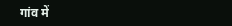गांव में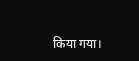किया गया।